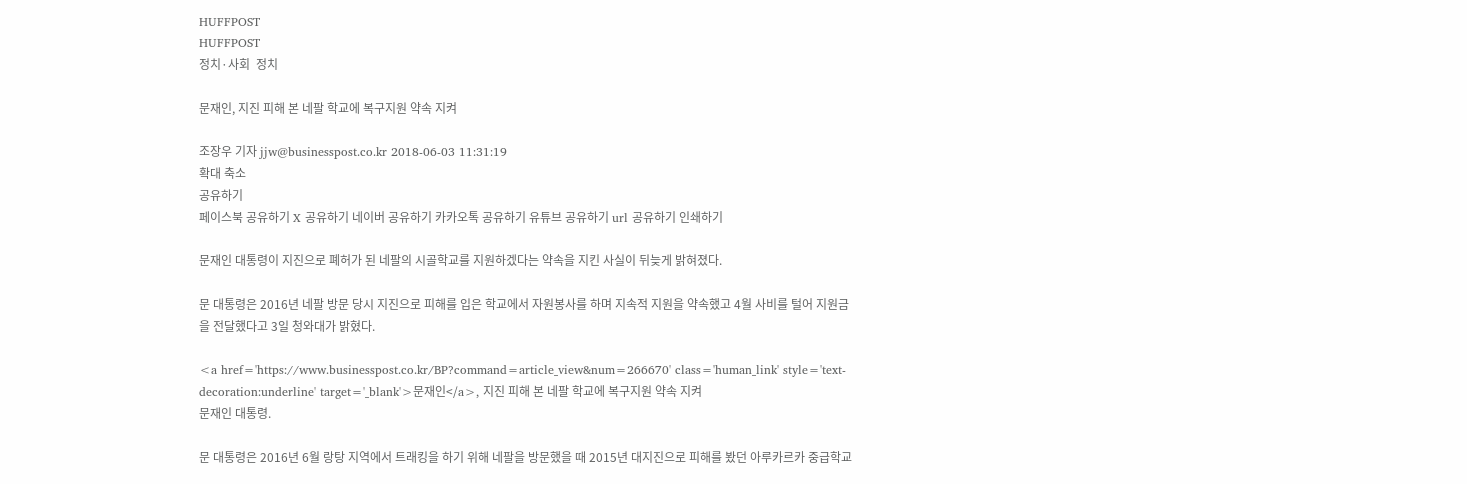HUFFPOST
HUFFPOST
정치·사회  정치

문재인, 지진 피해 본 네팔 학교에 복구지원 약속 지켜

조장우 기자 jjw@businesspost.co.kr 2018-06-03 11:31:19
확대 축소
공유하기
페이스북 공유하기 X 공유하기 네이버 공유하기 카카오톡 공유하기 유튜브 공유하기 url 공유하기 인쇄하기

문재인 대통령이 지진으로 폐허가 된 네팔의 시골학교를 지원하겠다는 약속을 지킨 사실이 뒤늦게 밝혀졌다.

문 대통령은 2016년 네팔 방문 당시 지진으로 피해를 입은 학교에서 자원봉사를 하며 지속적 지원을 약속했고 4월 사비를 털어 지원금을 전달했다고 3일 청와대가 밝혔다.

<a href='https://www.businesspost.co.kr/BP?command=article_view&num=266670' class='human_link' style='text-decoration:underline' target='_blank'>문재인</a>, 지진 피해 본 네팔 학교에 복구지원 약속 지켜
문재인 대통령.

문 대통령은 2016년 6월 랑탕 지역에서 트래킹을 하기 위해 네팔을 방문했을 때 2015년 대지진으로 피해를 봤던 아루카르카 중급학교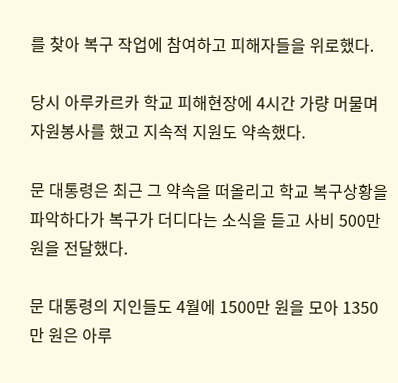를 찾아 복구 작업에 참여하고 피해자들을 위로했다.

당시 아루카르카 학교 피해현장에 4시간 가량 머물며 자원봉사를 했고 지속적 지원도 약속했다.

문 대통령은 최근 그 약속을 떠올리고 학교 복구상황을 파악하다가 복구가 더디다는 소식을 듣고 사비 500만 원을 전달했다.

문 대통령의 지인들도 4월에 1500만 원을 모아 1350만 원은 아루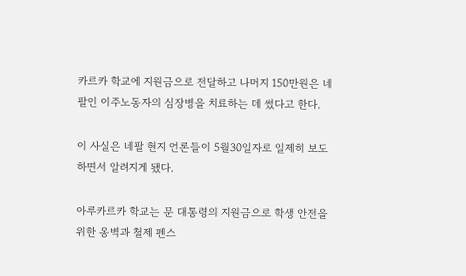카르카 학교에 지원금으로 전달하고 나머지 150만원은 네팔인 이주노동자의 심장병을 치료하는 데 썼다고 한다.

이 사실은 네팔 현지 언론들이 5월30일자로 일제히 보도하면서 알려지게 됐다.

아루카르카 학교는 문 대통령의 지원금으로 학생 안전을 위한 옹벽과 철제 펜스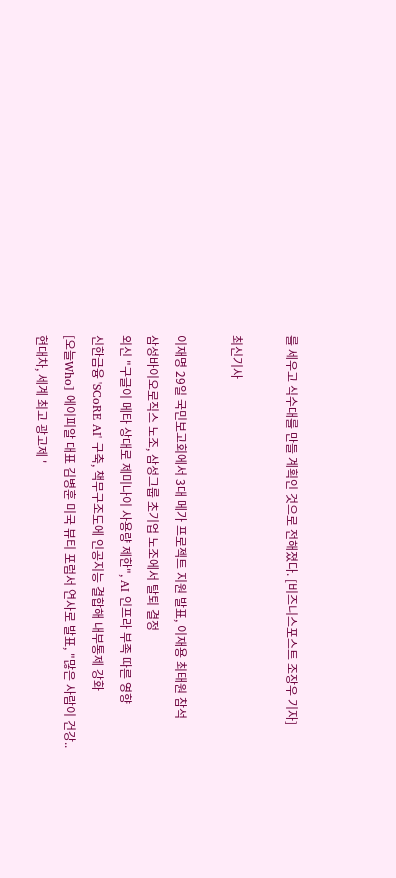를 세우고 식수대를 만들 계획인 것으로 전해졌다. [비즈니스포스트 조장우 기자]

최신기사

이재명 29일 국민보고회에서 3대 메가 프로젝트 지원 발표, 이재용 최태원 참석
삼성바이오로직스 노조, 삼성그룹 초기업 노조에서 탈퇴 결정
외신 "구글이 메타 상대로 제미나이 사용량 제한", AI 인프라 부족 따른 영향
신한금융 'SCoRE AI' 구축, 책무구조도에 인공지능 결합해 내부통제 강화
[오늘Who] 에이피알 대표 김병훈 미국 뷰티 포럼서 연사로 발표, "많은 사람이 건강..
현대차, 세계 최고 광고제 '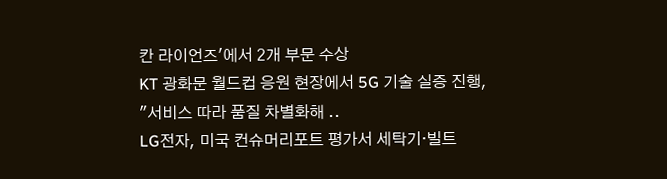칸 라이언즈'에서 2개 부문 수상
KT 광화문 월드컵 응원 현장에서 5G 기술 실증 진행, "서비스 따라 품질 차별화해 ..
LG전자, 미국 컨슈머리포트 평가서 세탁기·빌트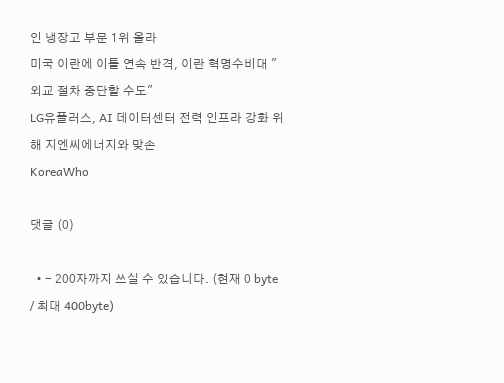인 냉장고 부문 1위 올라
미국 이란에 이틀 연속 반격, 이란 혁명수비대 "외교 절차 중단할 수도"
LG유플러스, AI 데이터센터 전력 인프라 강화 위해 지엔씨에너지와 맞손
KoreaWho

댓글 (0)

  • - 200자까지 쓰실 수 있습니다. (현재 0 byte / 최대 400byte)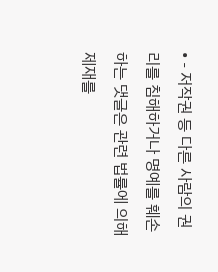• - 저작권 등 다른 사람의 권리를 침해하거나 명예를 훼손하는 댓글은 관련 법률에 의해 제재를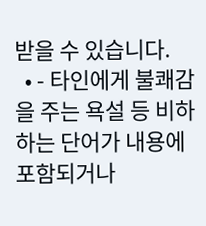받을 수 있습니다.
  • - 타인에게 불쾌감을 주는 욕설 등 비하하는 단어가 내용에 포함되거나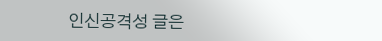인신공격성 글은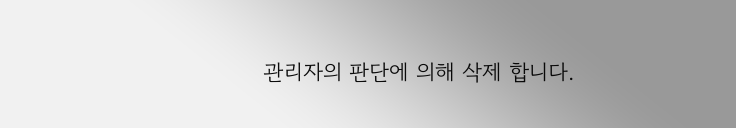관리자의 판단에 의해 삭제 합니다.